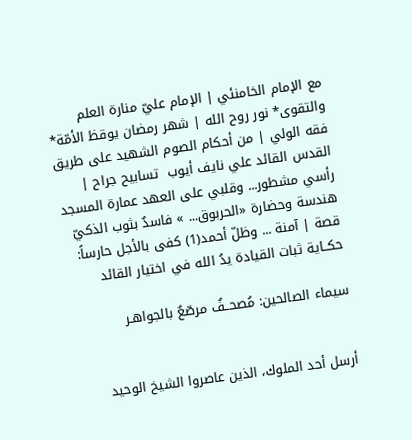مع الإمام الخامنئي | الإمام عليّ منارة العلم والتقوى* نور روح الله | شهر رمضان يوقظ الأمّة* فقه الولي | من أحكام الصوم الشهيد على طريق القدس القائد علي نايف أيوب  تسابيح جراح | رأسي مشطور... وقلبي على العهد عمارة المسجد هندسة وحضارة «الحربوق... » فاسدٌ بثوب الذكيّ قصة | آمنة ... وظلّ أحمد(1) كفى بالأجل حارساً: حكــاية ثبات القيادة يدُ الله في اختيار القائد

سيماء الصالحين: مُصحــفٌ مرصّعٌ بالجواهـر


أرسل أحد الملوك، الذين عاصروا الشيخ الوحيد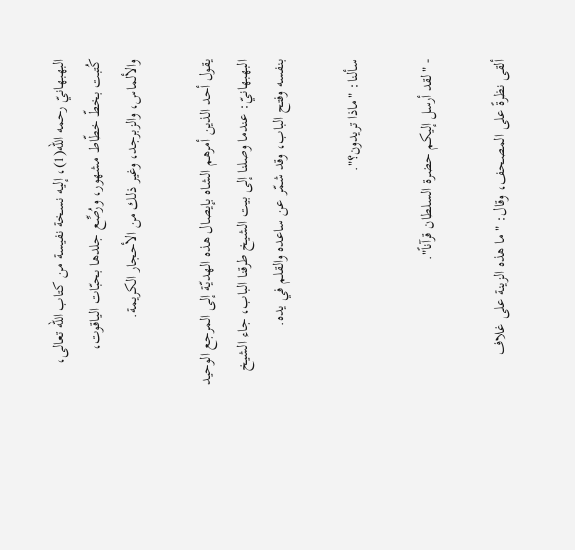البهبهانيّ رحمه الله(1)، إليه نسخة نفيسة من كتاب الله تعالى، كُتبت بخطّ خطّاط مشهور، ورُصِّع جلدها بحبّات الياقوت، والألماس، والزبرجد، وغير ذلك من الأحجار الكريمة.

يقول أحد الذين أمرهم الشاه بإيصال هذه الهديّة إلى المرجع الوحيد البهبهانيّ: عندما وصلنا إلى بيت الشيخ طرقنا الباب، جاء الشيخ بنفسه وفتح الباب، وقد شمّر عن ساعده والقلم في يده.

سألنا: "ماذا تريدون؟".

- "لقد أرسل إليكم حضرة السلطان قرآناً".

ألقى نظرةً على المصحف، وقال: "ما هذه الزينة على غلاف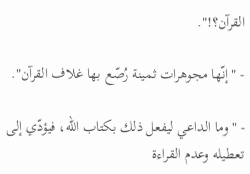القرآن؟!".

- "إنّها مجوهرات ثمينة رُصّع بها غلاف القرآن".

- "وما الداعي ليفعل ذلك بكتاب الله، فيؤدّي إلى تعطيله وعدم القراءة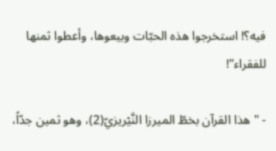فيه؟! استخرجوا هذه الحبّات وبيعوها، وأعطوا ثمنها للفقراء"!

- "هذا القرآن بخطّ الميرزا النَّيْريزيّ(2)، وهو ثمين جدّاً،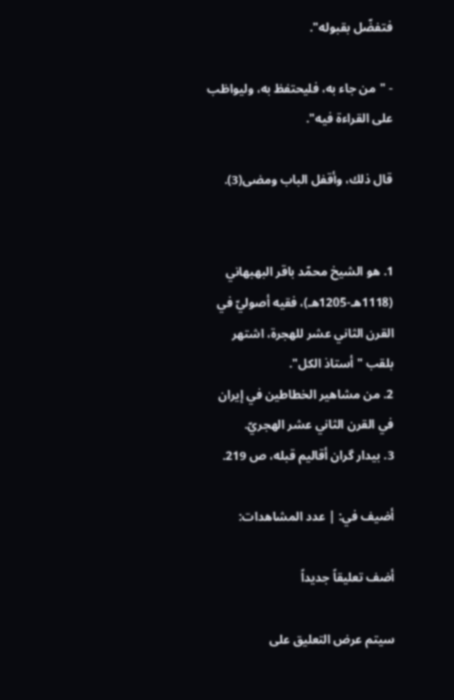فتفضّل بقبوله".

- "من جاء به، فليحتفظ به، وليواظب على القراءة فيه".

قال ذلك، وأقفل الباب ومضى(3).


1. هو الشيخ محمّد باقر البهبهاني (1118هـ-1205هـ)، فقيه أصوليّ في القرن الثاني عشر للهجرة، اشتهر بلقب "أستاذ الكل".
2. من مشاهير الخطاطين في إيران في القرن الثاني عشر الهجريّ.
3. بيدار گران أقاليم قبله، ص 219.

أضيف في: | عدد المشاهدات:

أضف تعليقاً جديداً

سيتم عرض التعليق على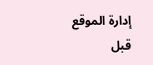إدارة الموقع قبل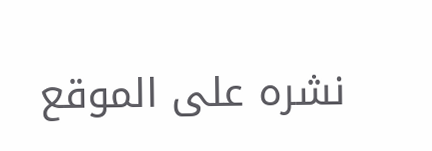نشره على الموقع